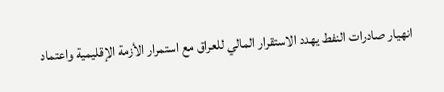انهيار صادرات النفط يهدد الاستقرار المالي للعراق مع استمرار الأزمة الإقليمية واعتماد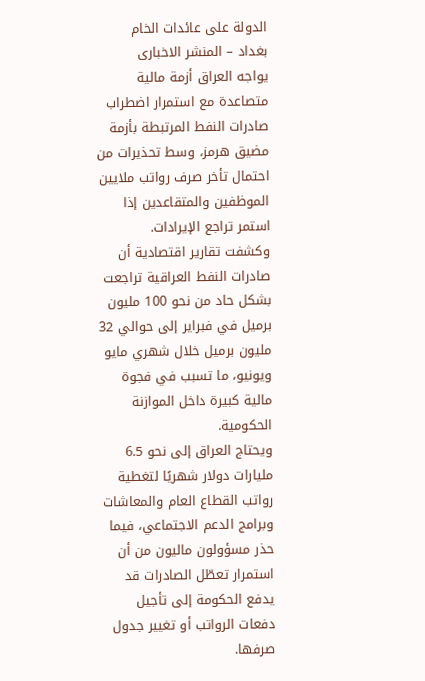الدولة على عائدات الخام
بغداد – المنشر الاخبارى
يواجه العراق أزمة مالية متصاعدة مع استمرار اضطراب صادرات النفط المرتبطة بأزمة مضيق هرمز، وسط تحذيرات من احتمال تأخر صرف رواتب ملايين الموظفين والمتقاعدين إذا استمر تراجع الإيرادات.
وكشفت تقارير اقتصادية أن صادرات النفط العراقية تراجعت بشكل حاد من نحو 100 مليون برميل في فبراير إلى حوالي 32 مليون برميل خلال شهري مايو ويونيو، ما تسبب في فجوة مالية كبيرة داخل الموازنة الحكومية.
ويحتاج العراق إلى نحو 6.5 مليارات دولار شهريًا لتغطية رواتب القطاع العام والمعاشات وبرامج الدعم الاجتماعي، فيما حذر مسؤولون ماليون من أن استمرار تعطّل الصادرات قد يدفع الحكومة إلى تأجيل دفعات الرواتب أو تغيير جدول صرفها.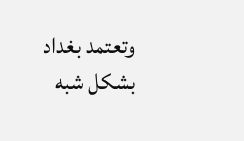وتعتمد بغداد بشكل شبه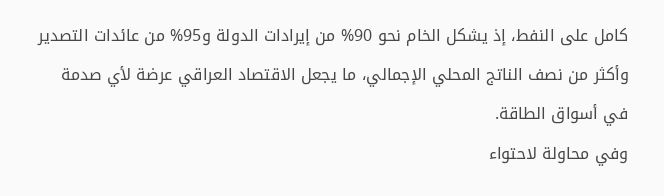كامل على النفط، إذ يشكل الخام نحو 90% من إيرادات الدولة و95% من عائدات التصدير وأكثر من نصف الناتج المحلي الإجمالي، ما يجعل الاقتصاد العراقي عرضة لأي صدمة في أسواق الطاقة.
وفي محاولة لاحتواء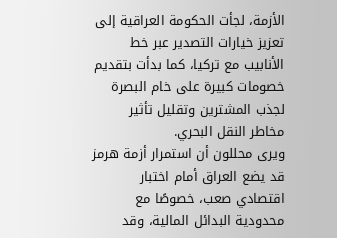الأزمة، لجأت الحكومة العراقية إلى تعزيز خيارات التصدير عبر خط الأنابيب مع تركيا، كما بدأت بتقديم خصومات كبيرة على خام البصرة لجذب المشترين وتقليل تأثير مخاطر النقل البحري.
ويرى محللون أن استمرار أزمة هرمز قد يضع العراق أمام اختبار اقتصادي صعب، خصوصًا مع محدودية البدائل المالية، وقد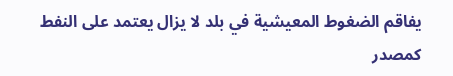يفاقم الضغوط المعيشية في بلد لا يزال يعتمد على النفط كمصدر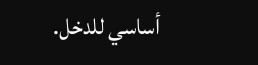أساسي للدخل.